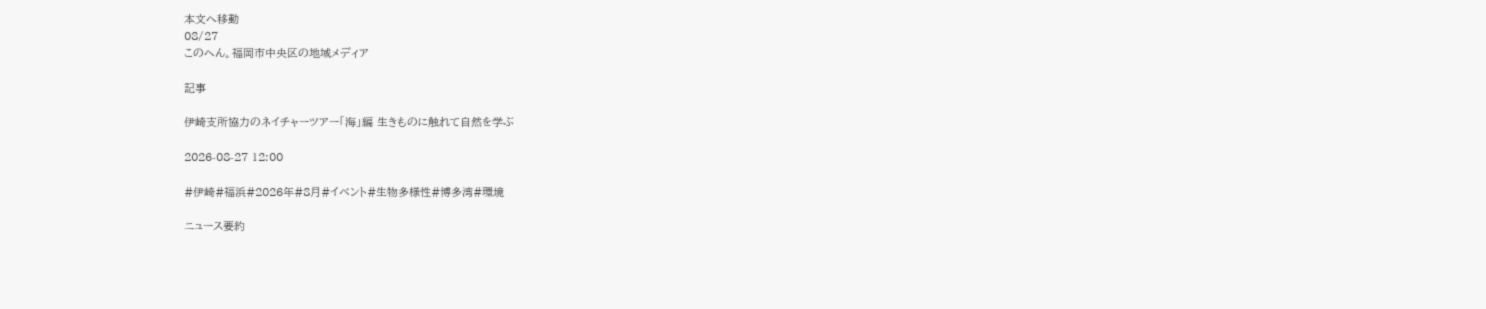本文へ移動
08/27
このへん。福岡市中央区の地域メディア

記事

伊崎支所協力のネイチャーツアー「海」編 生きものに触れて自然を学ぶ

2026-08-27 12:00

#伊崎#福浜#2026年#8月#イベント#生物多様性#博多湾#環境

ニュース要約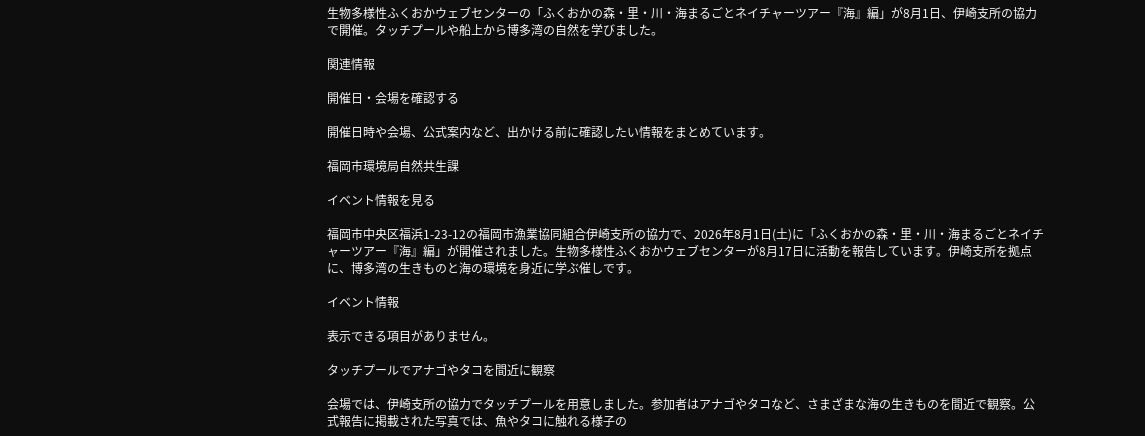生物多様性ふくおかウェブセンターの「ふくおかの森・里・川・海まるごとネイチャーツアー『海』編」が8月1日、伊崎支所の協力で開催。タッチプールや船上から博多湾の自然を学びました。

関連情報

開催日・会場を確認する

開催日時や会場、公式案内など、出かける前に確認したい情報をまとめています。

福岡市環境局自然共生課

イベント情報を見る

福岡市中央区福浜1-23-12の福岡市漁業協同組合伊崎支所の協力で、2026年8月1日(土)に「ふくおかの森・里・川・海まるごとネイチャーツアー『海』編」が開催されました。生物多様性ふくおかウェブセンターが8月17日に活動を報告しています。伊崎支所を拠点に、博多湾の生きものと海の環境を身近に学ぶ催しです。

イベント情報

表示できる項目がありません。

タッチプールでアナゴやタコを間近に観察

会場では、伊崎支所の協力でタッチプールを用意しました。参加者はアナゴやタコなど、さまざまな海の生きものを間近で観察。公式報告に掲載された写真では、魚やタコに触れる様子の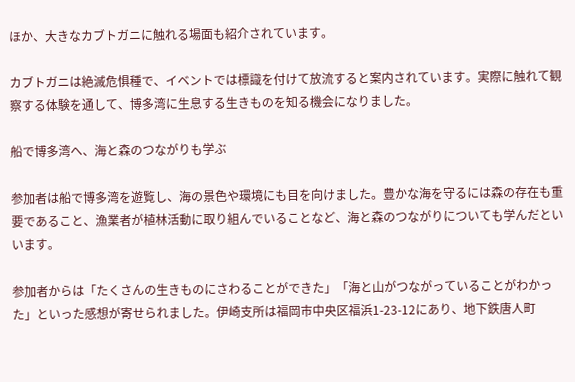ほか、大きなカブトガニに触れる場面も紹介されています。

カブトガニは絶滅危惧種で、イベントでは標識を付けて放流すると案内されています。実際に触れて観察する体験を通して、博多湾に生息する生きものを知る機会になりました。

船で博多湾へ、海と森のつながりも学ぶ

参加者は船で博多湾を遊覧し、海の景色や環境にも目を向けました。豊かな海を守るには森の存在も重要であること、漁業者が植林活動に取り組んでいることなど、海と森のつながりについても学んだといいます。

参加者からは「たくさんの生きものにさわることができた」「海と山がつながっていることがわかった」といった感想が寄せられました。伊崎支所は福岡市中央区福浜1-23-12にあり、地下鉄唐人町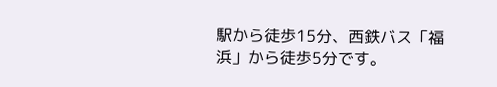駅から徒歩15分、西鉄バス「福浜」から徒歩5分です。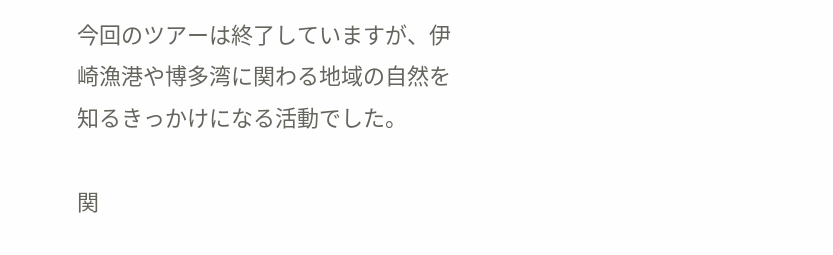今回のツアーは終了していますが、伊崎漁港や博多湾に関わる地域の自然を知るきっかけになる活動でした。

関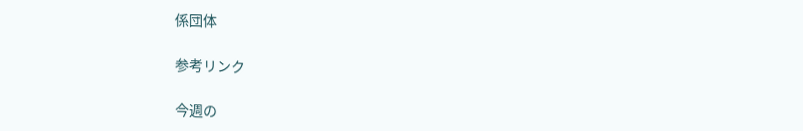係団体

参考リンク

今週の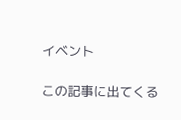イベント

この記事に出てくる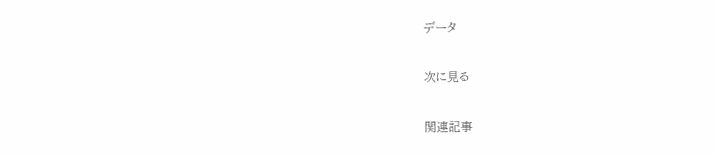データ

次に見る

関連記事